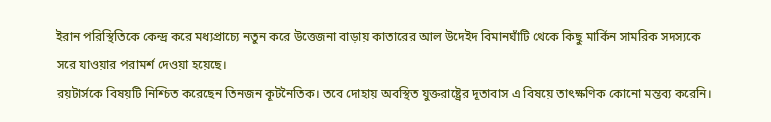ইরান পরিস্থিতিকে কেন্দ্র করে মধ্যপ্রাচ্যে নতুন করে উত্তেজনা বাড়ায় কাতারের আল উদেইদ বিমানঘাঁটি থেকে কিছু মার্কিন সামরিক সদস্যকে সরে যাওয়ার পরামর্শ দেওয়া হয়েছে।
রয়টার্সকে বিষয়টি নিশ্চিত করেছেন তিনজন কূটনৈতিক। তবে দোহায় অবস্থিত যুক্তরাষ্ট্রের দূতাবাস এ বিষয়ে তাৎক্ষণিক কোনো মন্তব্য করেনি।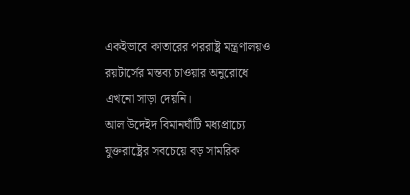একইভাবে কাতারের পররাষ্ট্র মন্ত্রণালয়ও রয়টার্সের মন্তব্য চাওয়ার অনুরোধে এখনো সাড়া দেয়নি।
আল উদেইদ বিমানঘাঁটি মধ্যপ্রাচ্যে যুক্তরাষ্ট্রের সবচেয়ে বড় সামরিক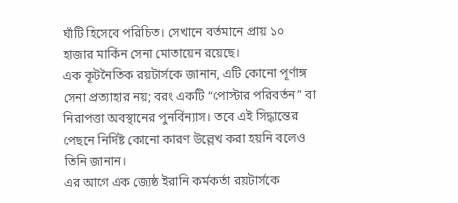ঘাঁটি হিসেবে পরিচিত। সেখানে বর্তমানে প্রায় ১০ হাজার মার্কিন সেনা মোতায়েন রয়েছে।
এক কূটনৈতিক রয়টার্সকে জানান, এটি কোনো পূর্ণাঙ্গ সেনা প্রত্যাহার নয়; বরং একটি “পোস্টার পরিবর্তন” বা নিরাপত্তা অবস্থানের পুনর্বিন্যাস। তবে এই সিদ্ধান্তের পেছনে নির্দিষ্ট কোনো কারণ উল্লেখ করা হয়নি বলেও তিনি জানান।
এর আগে এক জ্যেষ্ঠ ইরানি কর্মকর্তা রয়টার্সকে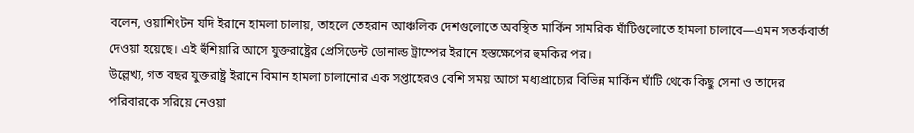বলেন, ওয়াশিংটন যদি ইরানে হামলা চালায়, তাহলে তেহরান আঞ্চলিক দেশগুলোতে অবস্থিত মার্কিন সামরিক ঘাঁটিগুলোতে হামলা চালাবে—এমন সতর্কবার্তা দেওয়া হয়েছে। এই হুঁশিয়ারি আসে যুক্তরাষ্ট্রের প্রেসিডেন্ট ডোনাল্ড ট্রাম্পের ইরানে হস্তক্ষেপের হুমকির পর।
উল্লেখ্য, গত বছর যুক্তরাষ্ট্র ইরানে বিমান হামলা চালানোর এক সপ্তাহেরও বেশি সময় আগে মধ্যপ্রাচ্যের বিভিন্ন মার্কিন ঘাঁটি থেকে কিছু সেনা ও তাদের পরিবারকে সরিয়ে নেওয়া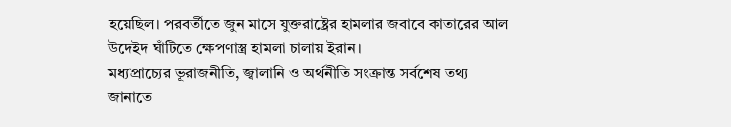হয়েছিল। পরবর্তীতে জুন মাসে যুক্তরাষ্ট্রের হামলার জবাবে কাতারের আল উদেইদ ঘাঁটিতে ক্ষেপণাস্ত্র হামলা চালায় ইরান।
মধ্যপ্রাচ্যের ভূরাজনীতি, জ্বালানি ও অর্থনীতি সংক্রান্ত সর্বশেষ তথ্য জানাতে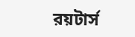রয়টার্স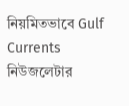নিয়মিতভাবে Gulf Currents নিউজলেটার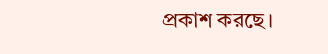প্রকাশ করছে।